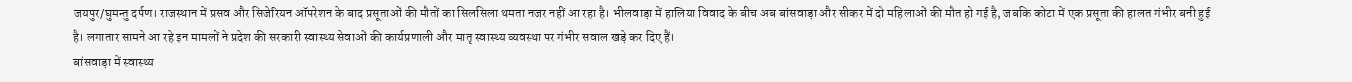जयपुर/घुमन्तु दर्पण। राजस्थान में प्रसव और सिजेरियन ऑपरेशन के बाद प्रसूताओं की मौतों का सिलसिला थमता नजर नहीं आ रहा है। भीलवाड़ा में हालिया विवाद के बीच अब बांसवाड़ा और सीकर में दो महिलाओं की मौत हो गई है, जबकि कोटा में एक प्रसूता की हालत गंभीर बनी हुई है। लगातार सामने आ रहे इन मामलों ने प्रदेश की सरकारी स्वास्थ्य सेवाओं की कार्यप्रणाली और मातृ स्वास्थ्य व्यवस्था पर गंभीर सवाल खड़े कर दिए हैं।
बांसवाड़ा में स्वास्थ्य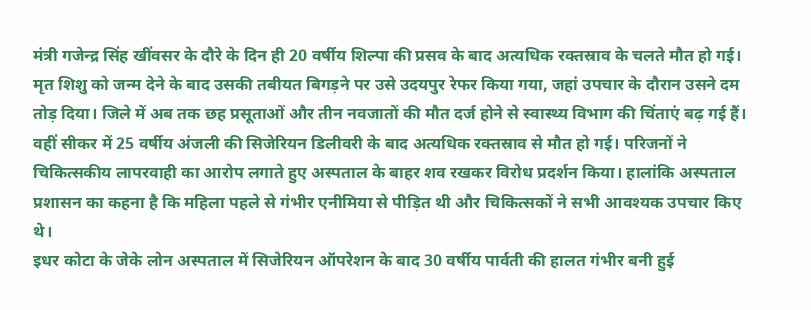मंत्री गजेन्द्र सिंह खींवसर के दौरे के दिन ही 20 वर्षीय शिल्पा की प्रसव के बाद अत्यधिक रक्तस्राव के चलते मौत हो गई। मृत शिशु को जन्म देने के बाद उसकी तबीयत बिगड़ने पर उसे उदयपुर रेफर किया गया, जहां उपचार के दौरान उसने दम तोड़ दिया। जिले में अब तक छह प्रसूताओं और तीन नवजातों की मौत दर्ज होने से स्वास्थ्य विभाग की चिंताएं बढ़ गई हैं।
वहीं सीकर में 25 वर्षीय अंजली की सिजेरियन डिलीवरी के बाद अत्यधिक रक्तस्राव से मौत हो गई। परिजनों ने चिकित्सकीय लापरवाही का आरोप लगाते हुए अस्पताल के बाहर शव रखकर विरोध प्रदर्शन किया। हालांकि अस्पताल प्रशासन का कहना है कि महिला पहले से गंभीर एनीमिया से पीड़ित थी और चिकित्सकों ने सभी आवश्यक उपचार किए थे।
इधर कोटा के जेके लोन अस्पताल में सिजेरियन ऑपरेशन के बाद 30 वर्षीय पार्वती की हालत गंभीर बनी हुई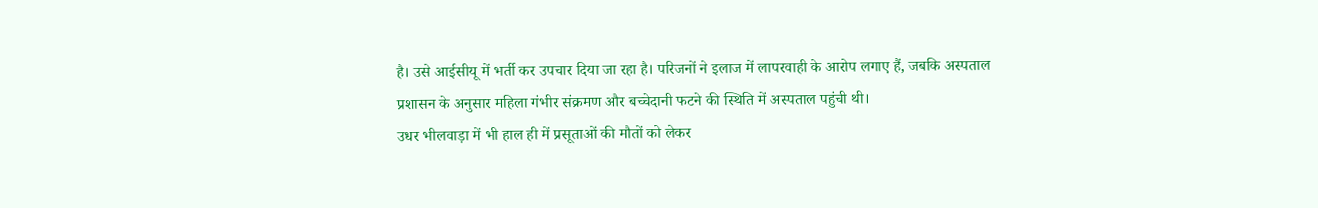है। उसे आईसीयू में भर्ती कर उपचार दिया जा रहा है। परिजनों ने इलाज में लापरवाही के आरोप लगाए हैं, जबकि अस्पताल प्रशासन के अनुसार महिला गंभीर संक्रमण और बच्चेदानी फटने की स्थिति में अस्पताल पहुंची थी।
उधर भीलवाड़ा में भी हाल ही में प्रसूताओं की मौतों को लेकर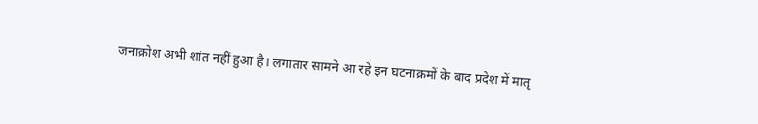जनाक्रोश अभी शांत नहीं हुआ है। लगातार सामने आ रहे इन घटनाक्रमों के बाद प्रदेश में मातृ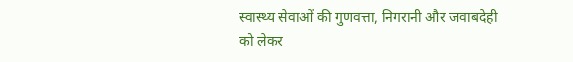स्वास्थ्य सेवाओं की गुणवत्ता, निगरानी और जवाबदेही को लेकर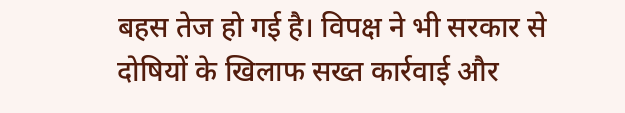बहस तेज हो गई है। विपक्ष ने भी सरकार से दोषियों के खिलाफ सख्त कार्रवाई और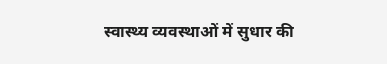स्वास्थ्य व्यवस्थाओं में सुधार की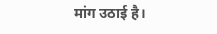मांग उठाई है।